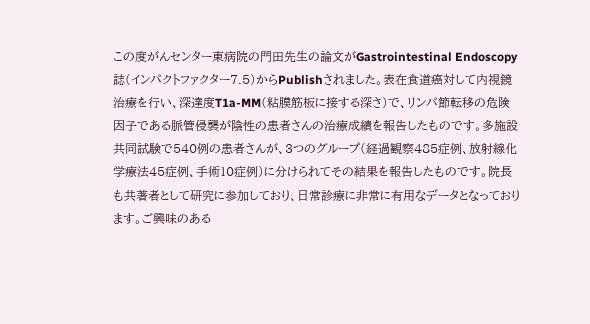この度がんセンター東病院の門田先生の論文がGastrointestinal Endoscopy誌(インパクトファクター7.5)からPublishされました。表在食道癌対して内視鏡治療を行い、深達度T1a-MM(粘膜筋板に接する深さ)で、リンパ節転移の危険因子である脈管侵襲が陰性の患者さんの治療成績を報告したものです。多施設共同試験で540例の患者さんが、3つのグループ(経過観察485症例、放射線化学療法45症例、手術10症例)に分けられてその結果を報告したものです。院長も共著者として研究に参加しており、日常診療に非常に有用なデータとなっております。ご興味のある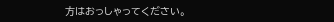方はおっしゃってください。